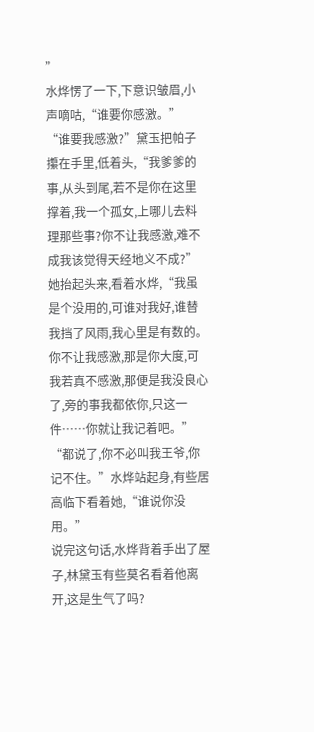”
水烨愣了一下,下意识皱眉,小声嘀咕,“谁要你感激。”
“谁要我感激?”黛玉把帕子攥在手里,低着头,“我爹爹的事,从头到尾,若不是你在这里撑着,我一个孤女,上哪儿去料理那些事?你不让我感激,难不成我该觉得天经地义不成?”
她抬起头来,看着水烨,“我虽是个没用的,可谁对我好,谁替我挡了风雨,我心里是有数的。
你不让我感激,那是你大度,可我若真不感激,那便是我没良心了,旁的事我都依你,只这一件……你就让我记着吧。”
“都说了,你不必叫我王爷,你记不住。”水烨站起身,有些居高临下看着她,“谁说你没用。”
说完这句话,水烨背着手出了屋子,林黛玉有些莫名看着他离开,这是生气了吗?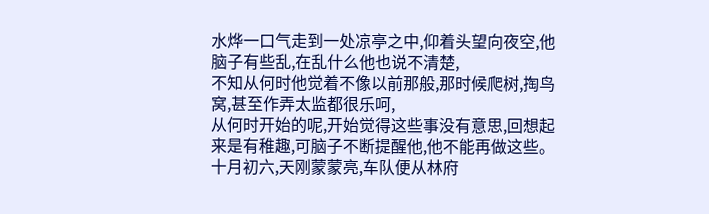水烨一口气走到一处凉亭之中,仰着头望向夜空,他脑子有些乱,在乱什么他也说不清楚,
不知从何时他觉着不像以前那般,那时候爬树,掏鸟窝,甚至作弄太监都很乐呵,
从何时开始的呢,开始觉得这些事没有意思,回想起来是有稚趣,可脑子不断提醒他,他不能再做这些。
十月初六,天刚蒙蒙亮,车队便从林府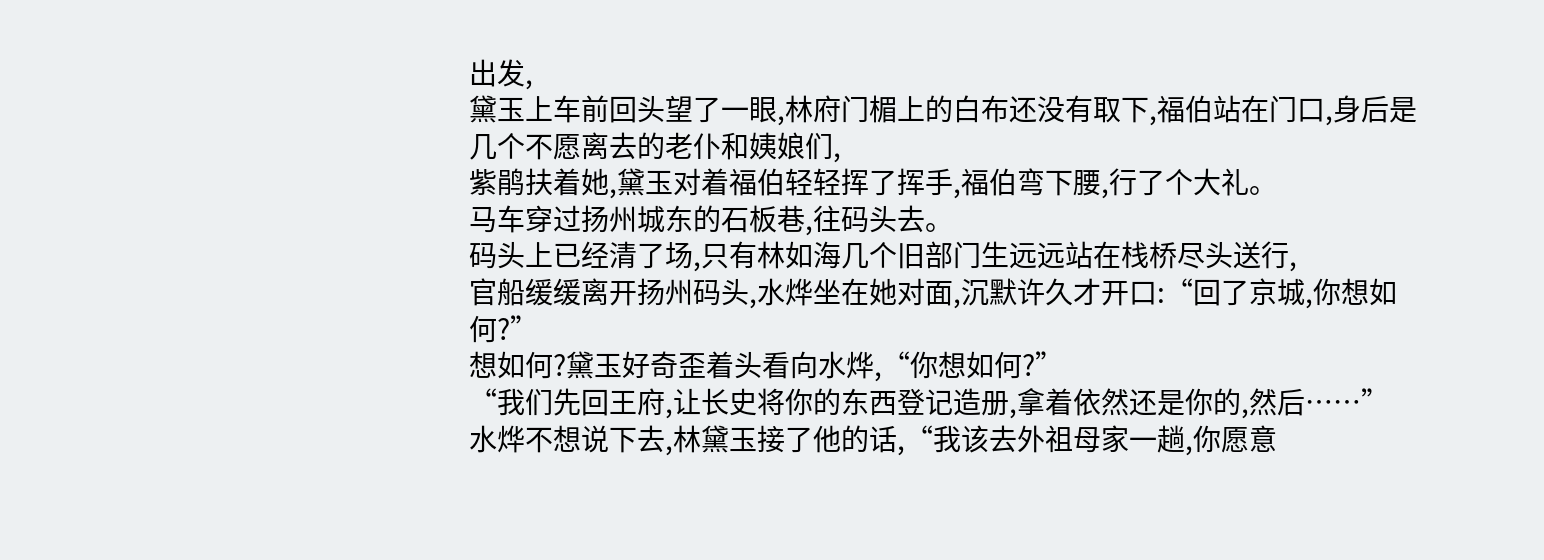出发,
黛玉上车前回头望了一眼,林府门楣上的白布还没有取下,福伯站在门口,身后是几个不愿离去的老仆和姨娘们,
紫鹃扶着她,黛玉对着福伯轻轻挥了挥手,福伯弯下腰,行了个大礼。
马车穿过扬州城东的石板巷,往码头去。
码头上已经清了场,只有林如海几个旧部门生远远站在栈桥尽头送行,
官船缓缓离开扬州码头,水烨坐在她对面,沉默许久才开口:“回了京城,你想如何?”
想如何?黛玉好奇歪着头看向水烨,“你想如何?”
“我们先回王府,让长史将你的东西登记造册,拿着依然还是你的,然后……”
水烨不想说下去,林黛玉接了他的话,“我该去外祖母家一趟,你愿意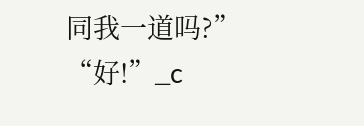同我一道吗?”
“好!”_c